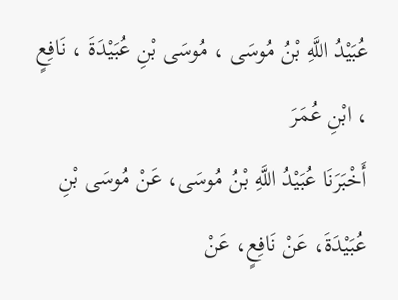عُبَيْدُ اللَّهِ بْنُ مُوسَى ، مُوسَى بْنِ عُبَيْدَةَ ، نَافِعٍ ، ابْنِ عُمَرَ
أَخْبَرَنَا عُبَيْدُ اللَّهِ بْنُ مُوسَى، عَنْ مُوسَى بْنِ عُبَيْدَةَ، عَنْ نَافِعٍ، عَنْ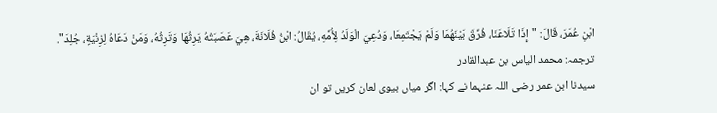ابْنِ عُمَرَ، قَالَ: "إِذَا تَلَاعَنَا، فُرِّقَ بَيْنَهُمَا وَلَمْ يَجْتَمِعَا، وَدُعِيَ الْوَلَدُ لِأُمِّهِ، يُقَالُ: ابْنُ فُلَانَةَ، هِيَ عَصَبَتُهُ يَرِثُهَا وَتَرِثُهُ، وَمَنْ دَعَاهُ لِزِنْيَةٍ، جُلِدَ".
ترجمہ: محمد الیاس بن عبدالقادر
سیدنا ابن عمر رضی اللہ عنہما نے کہا: اگر میاں بیوی لعان کریں تو ان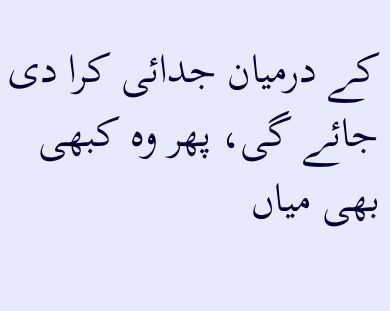کے درمیان جدائی کرا دی جائے گی، پھر وہ کبھی بھی میاں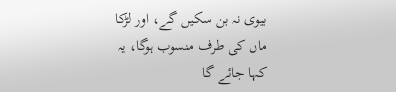بیوی نہ بن سکیں گے، اور لڑکا ماں کی طرف منسوب ہوگا، یہ کہا جائے گا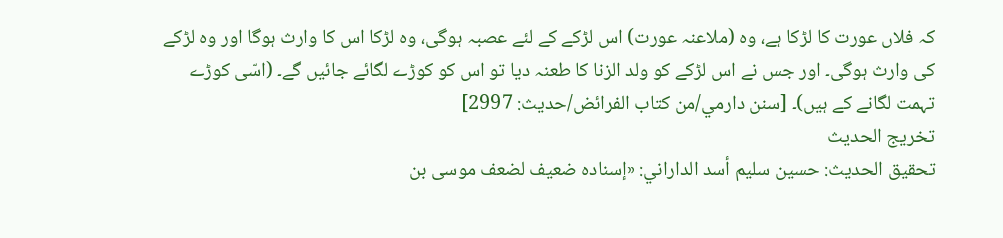کہ فلاں عورت کا لڑکا ہے، وہ (ملاعنہ عورت) اس لڑکے کے لئے عصبہ ہوگی، وہ لڑکا اس کا وارث ہوگا اور وہ لڑکے کی وارث ہوگی۔ اور جس نے اس لڑکے کو ولد الزنا کا طعنہ دیا تو اس کو کوڑے لگائے جائیں گے۔ (اسّی کوڑے تہمت لگانے کے ہیں)۔ [سنن دارمي/من كتاب الفرائض/حدیث: 2997]
تخریج الحدیث
تحقيق الحديث: حسين سليم أسد الداراني: «إسناده ضعيف لضعف موسى بن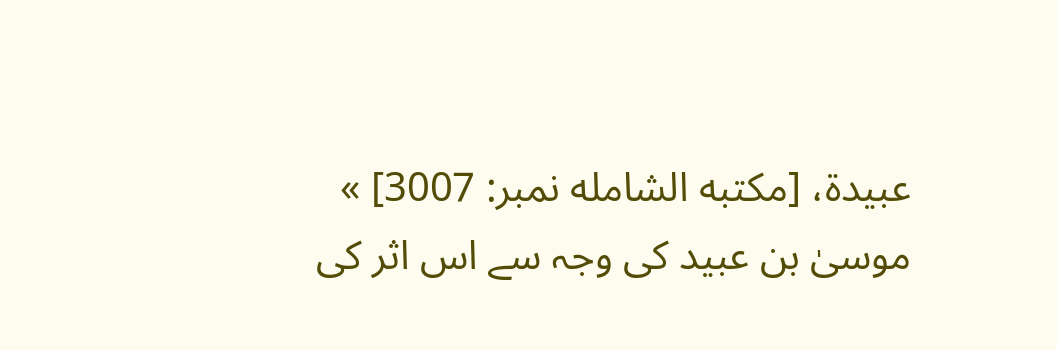عبيدة، [مكتبه الشامله نمبر: 3007] »
موسیٰ بن عبید کی وجہ سے اس اثر کی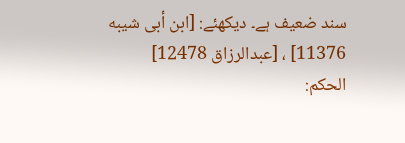سند ضعیف ہے۔ دیکھئے: [ابن أبى شيبه 11376] ، [عبدالرزاق 12478]
الحكم: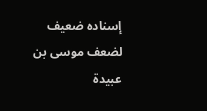إسناده ضعيف لضعف موسى بن عبيدة